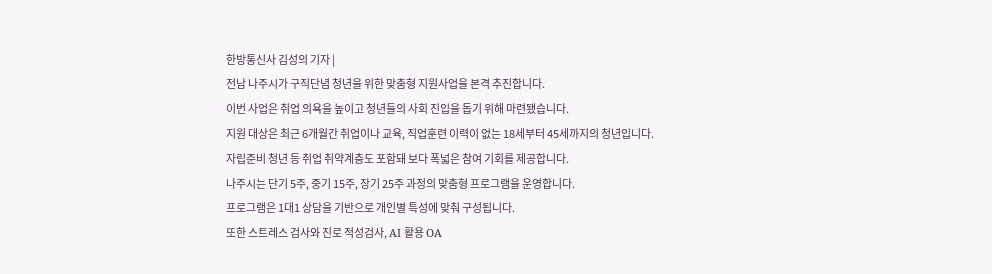한방통신사 김성의 기자 |
전남 나주시가 구직단념 청년을 위한 맞춤형 지원사업을 본격 추진합니다.
이번 사업은 취업 의욕을 높이고 청년들의 사회 진입을 돕기 위해 마련됐습니다.
지원 대상은 최근 6개월간 취업이나 교육, 직업훈련 이력이 없는 18세부터 45세까지의 청년입니다.
자립준비 청년 등 취업 취약계층도 포함돼 보다 폭넓은 참여 기회를 제공합니다.
나주시는 단기 5주, 중기 15주, 장기 25주 과정의 맞춤형 프로그램을 운영합니다.
프로그램은 1대1 상담을 기반으로 개인별 특성에 맞춰 구성됩니다.
또한 스트레스 검사와 진로 적성검사, AI 활용 OA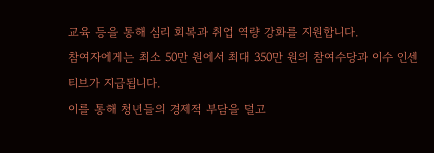교육 등을 통해 심리 회복과 취업 역량 강화를 지원합니다.
참여자에게는 최소 50만 원에서 최대 350만 원의 참여수당과 이수 인센티브가 지급됩니다.
이를 통해 청년들의 경제적 부담을 덜고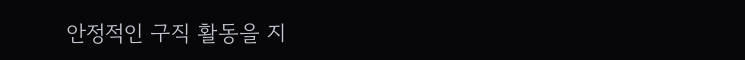안정적인 구직 활동을 지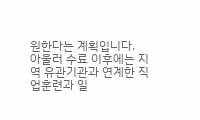원한다는 계획입니다.
아울러 수료 이후에는 지역 유관기관과 연계한 직업훈련과 일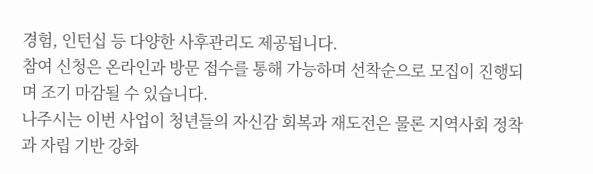경험, 인턴십 등 다양한 사후관리도 제공됩니다.
참여 신청은 온라인과 방문 접수를 통해 가능하며 선착순으로 모집이 진행되며 조기 마감될 수 있습니다.
나주시는 이번 사업이 청년들의 자신감 회복과 재도전은 물론 지역사회 정착과 자립 기반 강화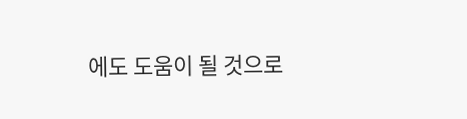에도 도움이 될 것으로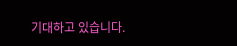기대하고 있습니다.